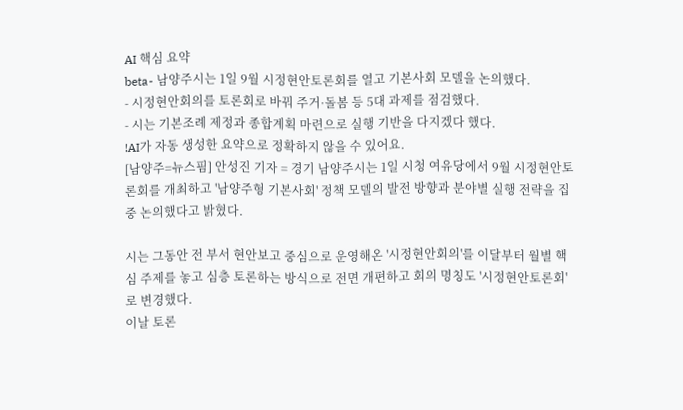AI 핵심 요약
beta- 남양주시는 1일 9월 시정현안토론회를 열고 기본사회 모델을 논의했다.
- 시정현안회의를 토론회로 바꿔 주거·돌봄 등 5대 과제를 점검했다.
- 시는 기본조례 제정과 종합계획 마련으로 실행 기반을 다지겠다 했다.
!AI가 자동 생성한 요약으로 정확하지 않을 수 있어요.
[남양주=뉴스핌] 안성진 기자 = 경기 남양주시는 1일 시청 여유당에서 9월 시정현안토론회를 개최하고 '남양주형 기본사회' 정책 모델의 발전 방향과 분야별 실행 전략을 집중 논의했다고 밝혔다.

시는 그동안 전 부서 현안보고 중심으로 운영해온 '시정현안회의'를 이달부터 월별 핵심 주제를 놓고 심층 토론하는 방식으로 전면 개편하고 회의 명칭도 '시정현안토론회'로 변경했다.
이날 토론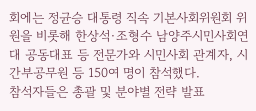회에는 정균승 대통령 직속 기본사회위원회 위원을 비롯해 한상석·조형수 남양주시민사회연대 공동대표 등 전문가와 시민사회 관계자, 시 간부공무원 등 150여 명이 참석했다.
참석자들은 총괄 및 분야별 전략 발표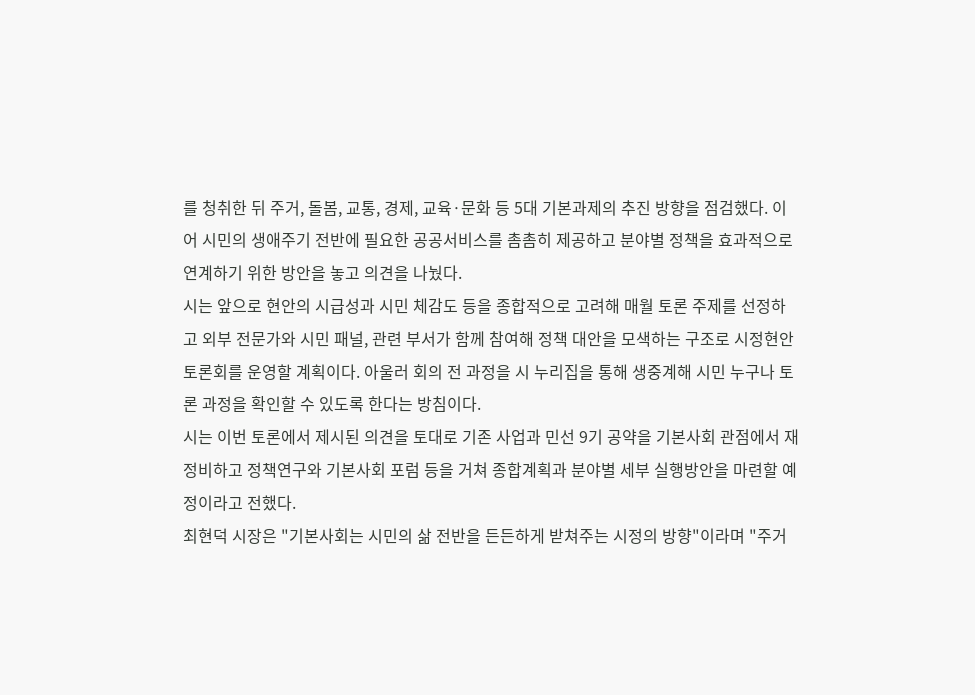를 청취한 뒤 주거, 돌봄, 교통, 경제, 교육·문화 등 5대 기본과제의 추진 방향을 점검했다. 이어 시민의 생애주기 전반에 필요한 공공서비스를 촘촘히 제공하고 분야별 정책을 효과적으로 연계하기 위한 방안을 놓고 의견을 나눴다.
시는 앞으로 현안의 시급성과 시민 체감도 등을 종합적으로 고려해 매월 토론 주제를 선정하고 외부 전문가와 시민 패널, 관련 부서가 함께 참여해 정책 대안을 모색하는 구조로 시정현안토론회를 운영할 계획이다. 아울러 회의 전 과정을 시 누리집을 통해 생중계해 시민 누구나 토론 과정을 확인할 수 있도록 한다는 방침이다.
시는 이번 토론에서 제시된 의견을 토대로 기존 사업과 민선 9기 공약을 기본사회 관점에서 재정비하고 정책연구와 기본사회 포럼 등을 거쳐 종합계획과 분야별 세부 실행방안을 마련할 예정이라고 전했다.
최현덕 시장은 "기본사회는 시민의 삶 전반을 든든하게 받쳐주는 시정의 방향"이라며 "주거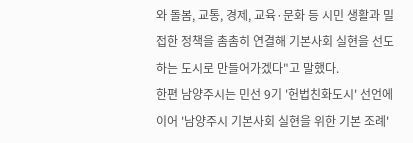와 돌봄, 교통, 경제, 교육·문화 등 시민 생활과 밀접한 정책을 촘촘히 연결해 기본사회 실현을 선도하는 도시로 만들어가겠다"고 말했다.
한편 남양주시는 민선 9기 '헌법친화도시' 선언에 이어 '남양주시 기본사회 실현을 위한 기본 조례'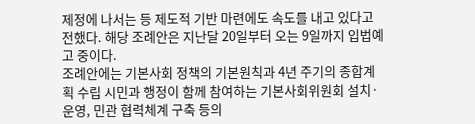제정에 나서는 등 제도적 기반 마련에도 속도를 내고 있다고 전했다. 해당 조례안은 지난달 20일부터 오는 9일까지 입법예고 중이다.
조례안에는 기본사회 정책의 기본원칙과 4년 주기의 종합계획 수립 시민과 행정이 함께 참여하는 기본사회위원회 설치·운영, 민관 협력체계 구축 등의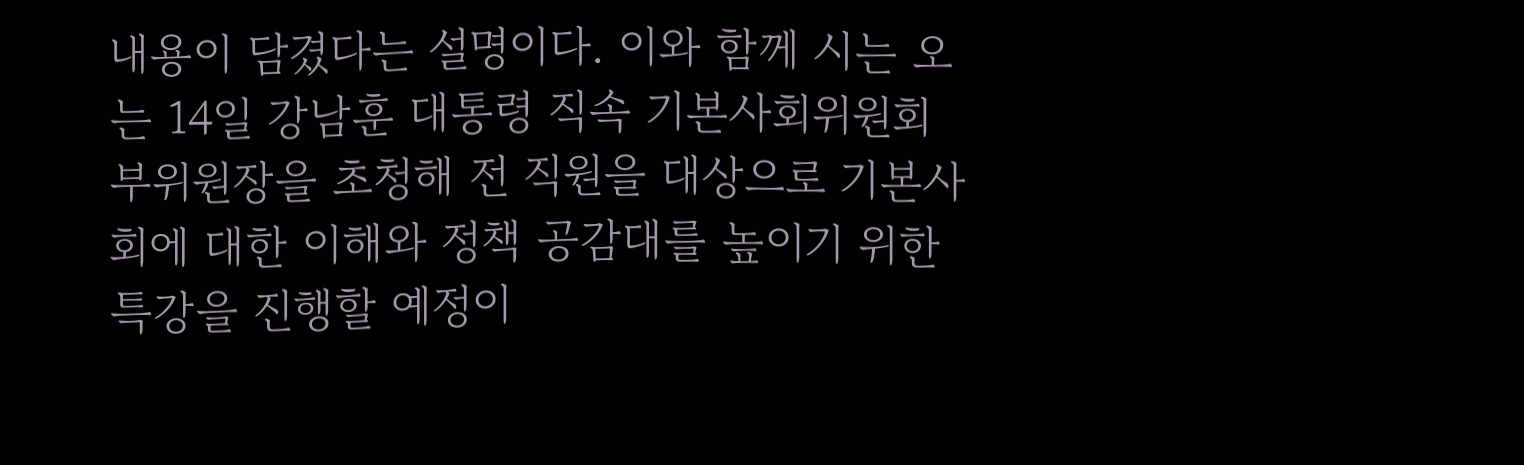내용이 담겼다는 설명이다. 이와 함께 시는 오는 14일 강남훈 대통령 직속 기본사회위원회 부위원장을 초청해 전 직원을 대상으로 기본사회에 대한 이해와 정책 공감대를 높이기 위한 특강을 진행할 예정이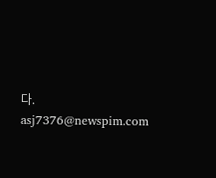다.
asj7376@newspim.com